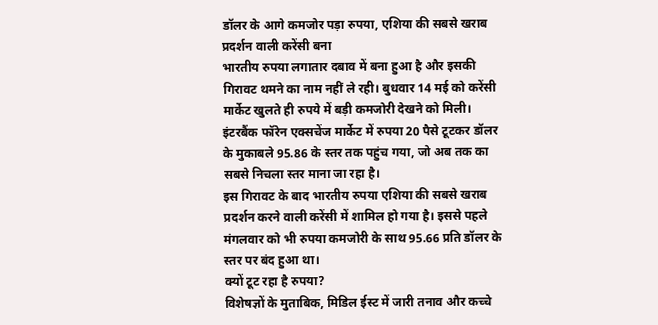डॉलर के आगे कमजोर पड़ा रुपया, एशिया की सबसे खराब प्रदर्शन वाली करेंसी बना
भारतीय रुपया लगातार दबाव में बना हुआ है और इसकी गिरावट थमने का नाम नहीं ले रही। बुधवार 14 मई को करेंसी मार्केट खुलते ही रुपये में बड़ी कमजोरी देखने को मिली। इंटरबैंक फॉरेन एक्सचेंज मार्केट में रुपया 20 पैसे टूटकर डॉलर के मुकाबले 95.86 के स्तर तक पहुंच गया, जो अब तक का सबसे निचला स्तर माना जा रहा है।
इस गिरावट के बाद भारतीय रुपया एशिया की सबसे खराब प्रदर्शन करने वाली करेंसी में शामिल हो गया है। इससे पहले मंगलवार को भी रुपया कमजोरी के साथ 95.66 प्रति डॉलर के स्तर पर बंद हुआ था।
क्यों टूट रहा है रुपया?
विशेषज्ञों के मुताबिक, मिडिल ईस्ट में जारी तनाव और कच्चे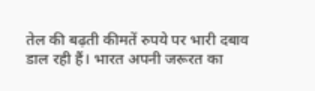तेल की बढ़ती कीमतें रुपये पर भारी दबाव डाल रही हैं। भारत अपनी जरूरत का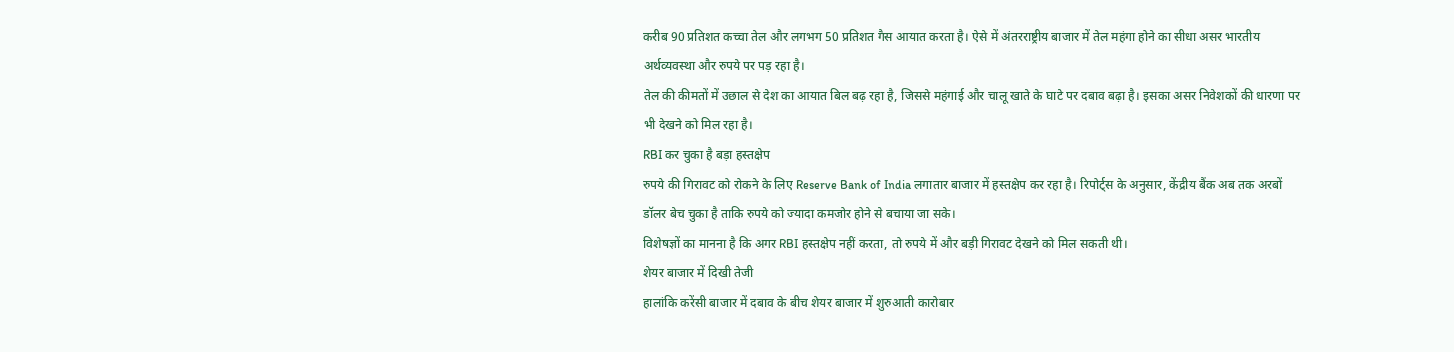करीब 90 प्रतिशत कच्चा तेल और लगभग 50 प्रतिशत गैस आयात करता है। ऐसे में अंतरराष्ट्रीय बाजार में तेल महंगा होने का सीधा असर भारतीय अर्थव्यवस्था और रुपये पर पड़ रहा है।
तेल की कीमतों में उछाल से देश का आयात बिल बढ़ रहा है, जिससे महंगाई और चालू खाते के घाटे पर दबाव बढ़ा है। इसका असर निवेशकों की धारणा पर भी देखने को मिल रहा है।
RBI कर चुका है बड़ा हस्तक्षेप
रुपये की गिरावट को रोकने के लिए Reserve Bank of India लगातार बाजार में हस्तक्षेप कर रहा है। रिपोर्ट्स के अनुसार, केंद्रीय बैंक अब तक अरबों डॉलर बेच चुका है ताकि रुपये को ज्यादा कमजोर होने से बचाया जा सके।
विशेषज्ञों का मानना है कि अगर RBI हस्तक्षेप नहीं करता, तो रुपये में और बड़ी गिरावट देखने को मिल सकती थी।
शेयर बाजार में दिखी तेजी
हालांकि करेंसी बाजार में दबाव के बीच शेयर बाजार में शुरुआती कारोबार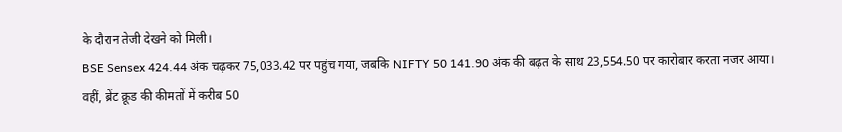के दौरान तेजी देखने को मिली।
BSE Sensex 424.44 अंक चढ़कर 75,033.42 पर पहुंच गया, जबकि NIFTY 50 141.90 अंक की बढ़त के साथ 23,554.50 पर कारोबार करता नजर आया।
वहीं, ब्रेंट क्रूड की कीमतों में करीब 50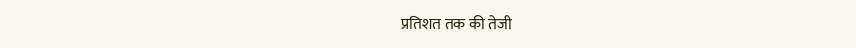प्रतिशत तक की तेजी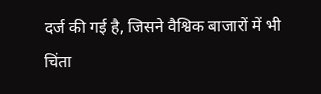दर्ज की गई है, जिसने वैश्विक बाजारों में भी चिंता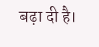बढ़ा दी है।